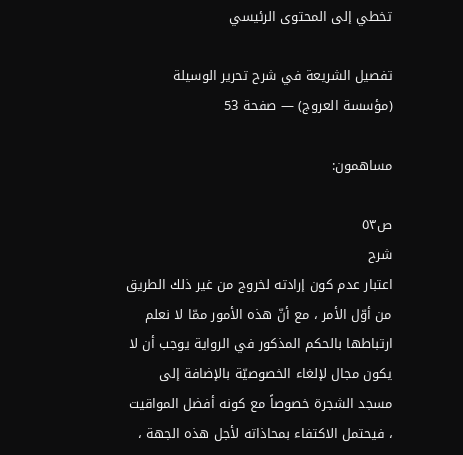تخطي إلى المحتوى الرئيسي

تفصيل الشريعة في شرح تحرير الوسيلة (مؤسسة العروج) — صفحة 53

مساهمون:

ص٥٣
شرح
اعتبار عدم كون إرادته لخروج من غير ذلك الطريق من أوّل الأمر ، مع أنّ هذه الأمور ممّا لا نعلم ارتباطها بالحكم المذكور في الرواية يوجب أن لا يكون مجال لإلغاء الخصوصيّة بالإضافة إلى مسجد الشجرة خصوصاً مع كونه أفضل المواقيت ، فيحتمل الاكتفاء بمحاذاته لأجل هذه الجهة ،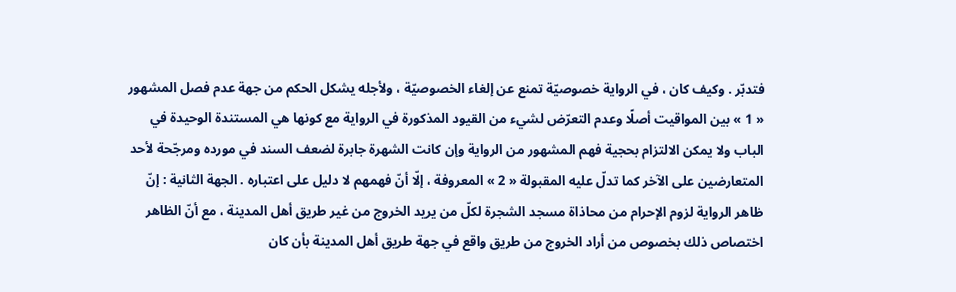فتدبّر . وكيف كان ، في الرواية خصوصيّة تمنع عن إلغاء الخصوصيّة ، ولأجله يشكل الحكم من جهة عدم فصل المشهور « 1 » بين المواقيت أصلًا وعدم التعرّض لشيء من القيود المذكورة في الرواية مع كونها هي المستندة الوحيدة في الباب ولا يمكن الالتزام بحجية فهم المشهور من الرواية وإن كانت الشهرة جابرة لضعف السند في مورده ومرجّحة لأحد المتعارضين على الآخر كما تدلّ عليه المقبولة « 2 » المعروفة ، إلّا أنّ فهمهم لا دليل على اعتباره . الجهة الثانية : إنّ ظاهر الرواية لزوم الإحرام من محاذاة مسجد الشجرة لكلّ من يريد الخروج من غير طريق أهل المدينة ، مع أنّ الظاهر اختصاص ذلك بخصوص من أراد الخروج من طريق واقع في جهة طريق أهل المدينة بأن كان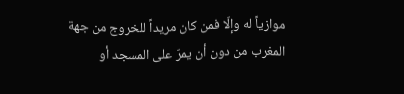موازياً له وإلّا فمن كان مريداً للخروج من جهة المغرب من دون أن يمرّ على المسجد أو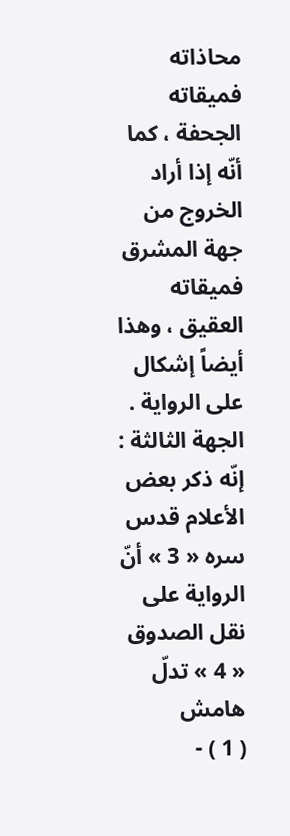محاذاته فميقاته الجحفة ، كما أنّه إذا أراد الخروج من جهة المشرق فميقاته العقيق ، وهذا أيضاً إشكال على الرواية . الجهة الثالثة : إنّه ذكر بعض الأعلام قدس سره « 3 » أنّ الرواية على نقل الصدوق « 4 » تدلّ
هامش
( 1 ) -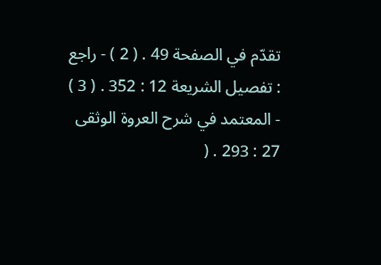تقدّم في الصفحة 49 . ( 2 ) - راجع : تفصيل الشريعة 12 : 352 . ( 3 ) - المعتمد في شرح العروة الوثقى 27 : 293 . (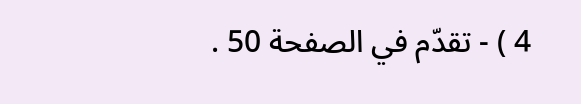4 ) - تقدّم في الصفحة 50 .